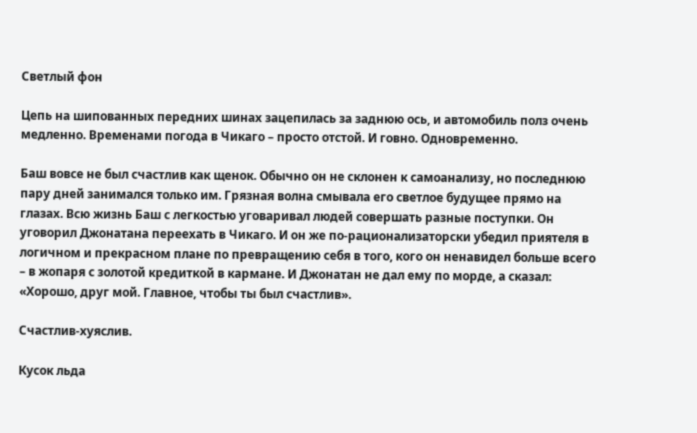Светлый фон

Цепь на шипованных передних шинах зацепилась за заднюю ось, и автомобиль полз очень медленно. Временами погода в Чикаго – просто отстой. И говно. Одновременно.

Баш вовсе не был счастлив как щенок. Обычно он не склонен к самоанализу, но последнюю пару дней занимался только им. Грязная волна смывала его светлое будущее прямо на глазах. Всю жизнь Баш с легкостью уговаривал людей совершать разные поступки. Он уговорил Джонатана переехать в Чикаго. И он же по-рационализаторски убедил приятеля в логичном и прекрасном плане по превращению себя в того, кого он ненавидел больше всего – в жопаря с золотой кредиткой в кармане. И Джонатан не дал ему по морде, а сказал: «Хорошо, друг мой. Главное, чтобы ты был счастлив».

Счастлив-хуяслив.

Кусок льда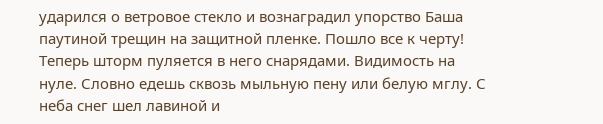ударился о ветровое стекло и вознаградил упорство Баша паутиной трещин на защитной пленке. Пошло все к черту! Теперь шторм пуляется в него снарядами. Видимость на нуле. Словно едешь сквозь мыльную пену или белую мглу. С неба снег шел лавиной и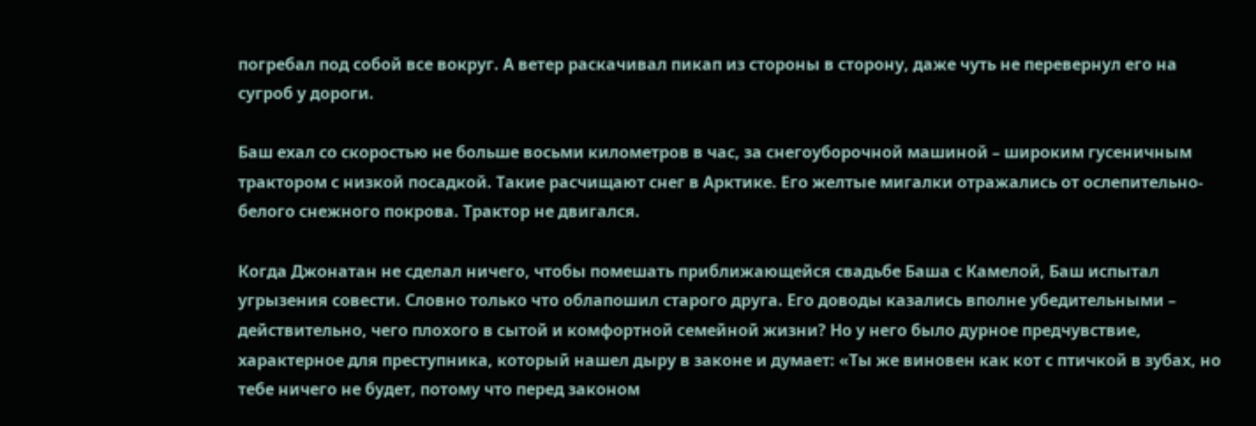погребал под собой все вокруг. А ветер раскачивал пикап из стороны в сторону, даже чуть не перевернул его на сугроб у дороги.

Баш ехал со скоростью не больше восьми километров в час, за снегоуборочной машиной – широким гусеничным трактором с низкой посадкой. Такие расчищают снег в Арктике. Его желтые мигалки отражались от ослепительно-белого снежного покрова. Трактор не двигался.

Когда Джонатан не сделал ничего, чтобы помешать приближающейся свадьбе Баша с Камелой, Баш испытал угрызения совести. Словно только что облапошил старого друга. Его доводы казались вполне убедительными – действительно, чего плохого в сытой и комфортной семейной жизни? Но у него было дурное предчувствие, характерное для преступника, который нашел дыру в законе и думает: «Ты же виновен как кот с птичкой в зубах, но тебе ничего не будет, потому что перед законом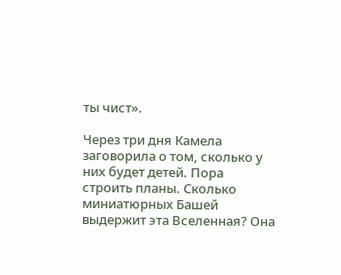ты чист».

Через три дня Камела заговорила о том, сколько у них будет детей. Пора строить планы. Сколько миниатюрных Башей выдержит эта Вселенная? Она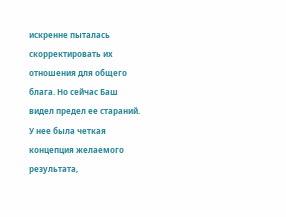искренне пыталась скорректировать их отношения для общего блага. Но сейчас Баш видел предел ее стараний. У нее была четкая концепция желаемого результата,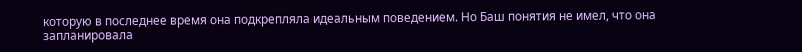которую в последнее время она подкрепляла идеальным поведением. Но Баш понятия не имел, что она запланировала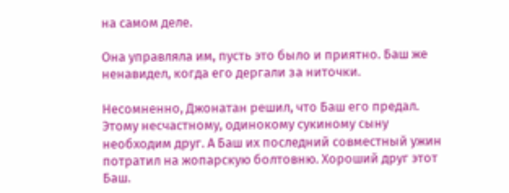на самом деле.

Она управляла им, пусть это было и приятно. Баш же ненавидел, когда его дергали за ниточки.

Несомненно, Джонатан решил, что Баш его предал. Этому несчастному, одинокому сукиному сыну необходим друг. А Баш их последний совместный ужин потратил на жопарскую болтовню. Хороший друг этот Баш.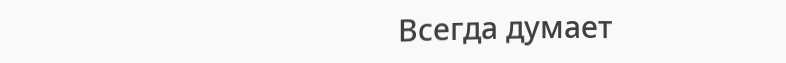Всегда думает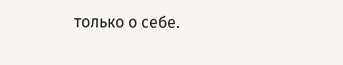только о себе.